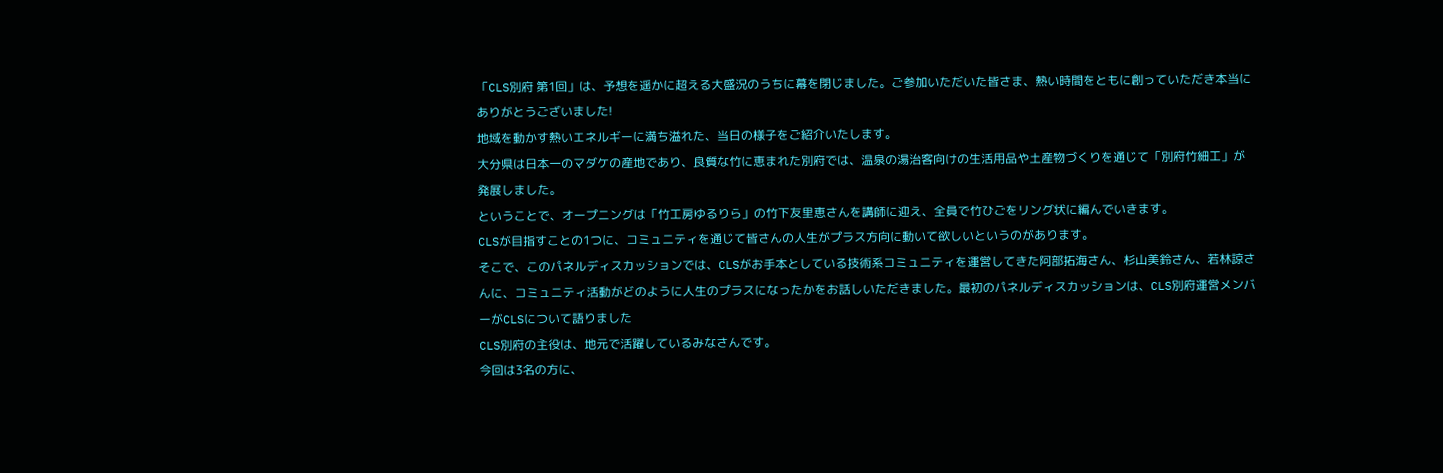「CLS別府 第1回」は、予想を遥かに超える大盛況のうちに幕を閉じました。ご参加いただいた皆さま、熱い時間をともに創っていただき本当にありがとうございました!
地域を動かす熱いエネルギーに満ち溢れた、当日の様子をご紹介いたします。
大分県は日本一のマダケの産地であり、良質な竹に恵まれた別府では、温泉の湯治客向けの生活用品や土産物づくりを通じて「別府竹細工」が発展しました。
ということで、オープニングは「竹工房ゆるりら」の竹下友里恵さんを講師に迎え、全員で竹ひごをリング状に編んでいきます。
CLSが目指すことの1つに、コミュニティを通じて皆さんの人生がプラス方向に動いて欲しいというのがあります。
そこで、このパネルディスカッションでは、CLSがお手本としている技術系コミュニティを運営してきた阿部拓海さん、杉山美鈴さん、若林諒さんに、コミュニティ活動がどのように人生のプラスになったかをお話しいただきました。最初のパネルディスカッションは、CLS別府運営メンバーがCLSについて語りました
CLS別府の主役は、地元で活躍しているみなさんです。
今回は3名の方に、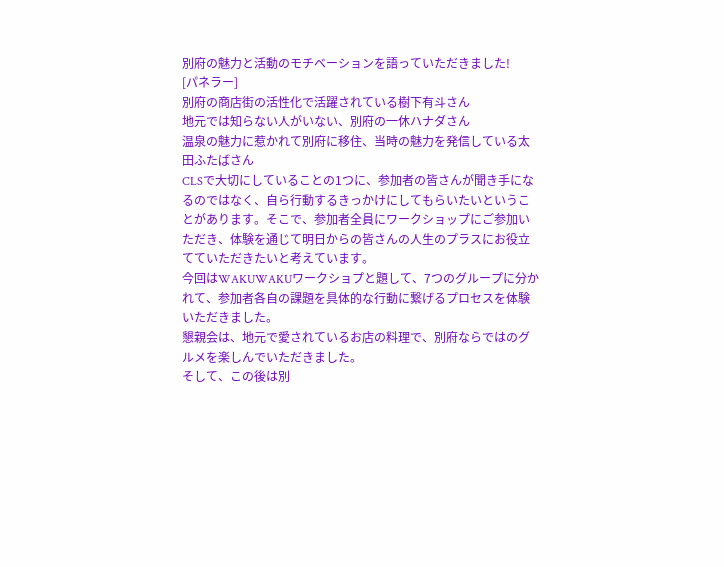別府の魅力と活動のモチベーションを語っていただきました!
[パネラー]
別府の商店街の活性化で活躍されている樹下有斗さん
地元では知らない人がいない、別府の一休ハナダさん
温泉の魅力に惹かれて別府に移住、当時の魅力を発信している太田ふたばさん
CLSで大切にしていることの1つに、参加者の皆さんが聞き手になるのではなく、自ら行動するきっかけにしてもらいたいということがあります。そこで、参加者全員にワークショップにご参加いただき、体験を通じて明日からの皆さんの人生のプラスにお役立てていただきたいと考えています。
今回はWAKUWAKUワークショプと題して、7つのグループに分かれて、参加者各自の課題を具体的な行動に繋げるプロセスを体験いただきました。
懇親会は、地元で愛されているお店の料理で、別府ならではのグルメを楽しんでいただきました。
そして、この後は別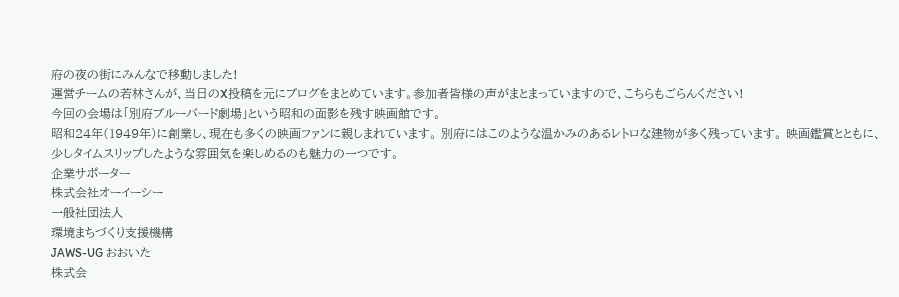府の夜の街にみんなで移動しました!
運営チームの若林さんが、当日のX投稿を元にブログをまとめています。参加者皆様の声がまとまっていますので、こちらもごらんください!
今回の会場は「別府ブルーバード劇場」という昭和の面影を残す映画館です。
昭和24年(1949年)に創業し、現在も多くの映画ファンに親しまれています。 別府にはこのような温かみのあるレトロな建物が多く残っています。 映画鑑賞とともに、少しタイムスリップしたような雰囲気を楽しめるのも魅力の一つです。
企業サポーター
株式会社オーイーシー
一般社団法人
環境まちづくり支援機構
JAWS-UG おおいた
株式会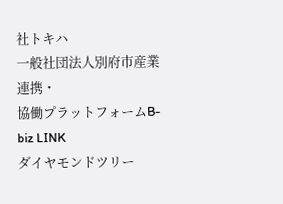社トキハ
一般社団法人別府市産業連携・
協働プラットフォームB-biz LINK
ダイヤモンドツリー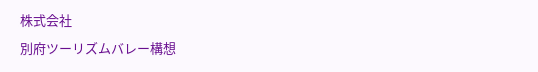株式会社
別府ツーリズムバレー構想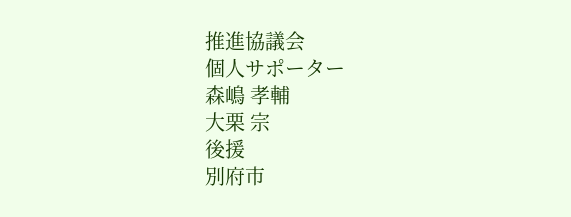推進協議会
個人サポーター
森嶋 孝輔
大栗 宗
後援
別府市